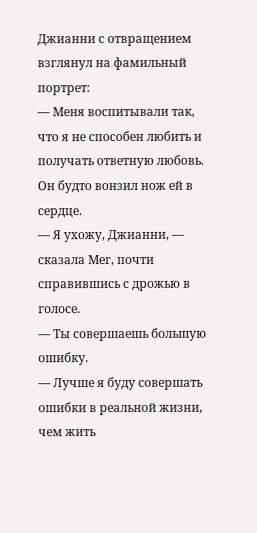Джианни с отвращением взглянул на фамильный портрет:
— Меня воспитывали так, что я не способен любить и получать ответную любовь.
Он будто вонзил нож ей в сердце.
— Я ухожу, Джианни, — сказала Мег, почти справившись с дрожью в голосе.
— Ты совершаешь большую ошибку.
— Лучше я буду совершать ошибки в реальной жизни, чем жить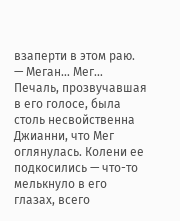взаперти в этом раю.
— Меган… Мег…
Печаль, прозвучавшая в его голосе, была столь несвойственна Джианни, что Мег оглянулась. Колени ее подкосились — что-то мелькнуло в его глазах, всего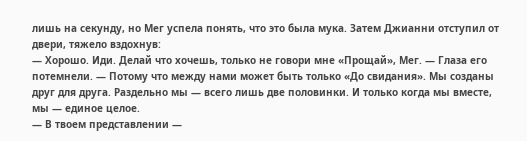лишь на секунду, но Мег успела понять, что это была мука. Затем Джианни отступил от двери, тяжело вздохнув:
— Хорошо. Иди. Делай что хочешь, только не говори мне «Прощай», Мег. — Глаза его потемнели. — Потому что между нами может быть только «До свидания». Мы созданы друг для друга. Раздельно мы — всего лишь две половинки. И только когда мы вместе, мы — единое целое.
— В твоем представлении —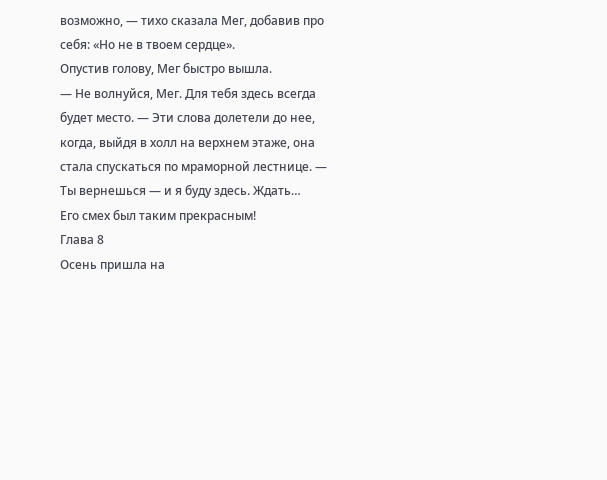возможно, — тихо сказала Мег, добавив про себя: «Но не в твоем сердце».
Опустив голову, Мег быстро вышла.
— Не волнуйся, Мег. Для тебя здесь всегда будет место. — Эти слова долетели до нее, когда, выйдя в холл на верхнем этаже, она стала спускаться по мраморной лестнице. — Ты вернешься — и я буду здесь. Ждать…
Его смех был таким прекрасным!
Глава 8
Осень пришла на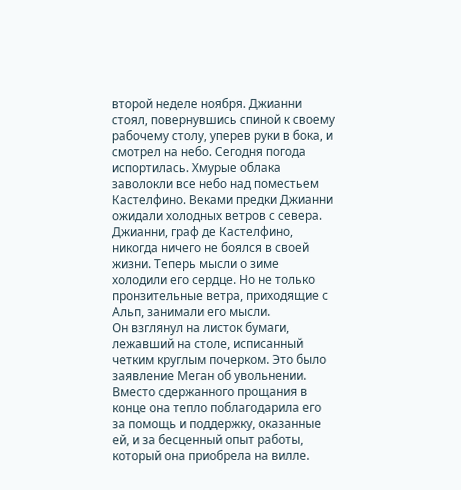второй неделе ноября. Джианни стоял, повернувшись спиной к своему рабочему столу, уперев руки в бока, и смотрел на небо. Сегодня погода испортилась. Хмурые облака заволокли все небо над поместьем Кастелфино. Веками предки Джианни ожидали холодных ветров с севера. Джианни, граф де Кастелфино, никогда ничего не боялся в своей жизни. Теперь мысли о зиме холодили его сердце. Но не только пронзительные ветра, приходящие с Альп, занимали его мысли.
Он взглянул на листок бумаги, лежавший на столе, исписанный четким круглым почерком. Это было заявление Меган об увольнении. Вместо сдержанного прощания в конце она тепло поблагодарила его за помощь и поддержку, оказанные ей, и за бесценный опыт работы, который она приобрела на вилле.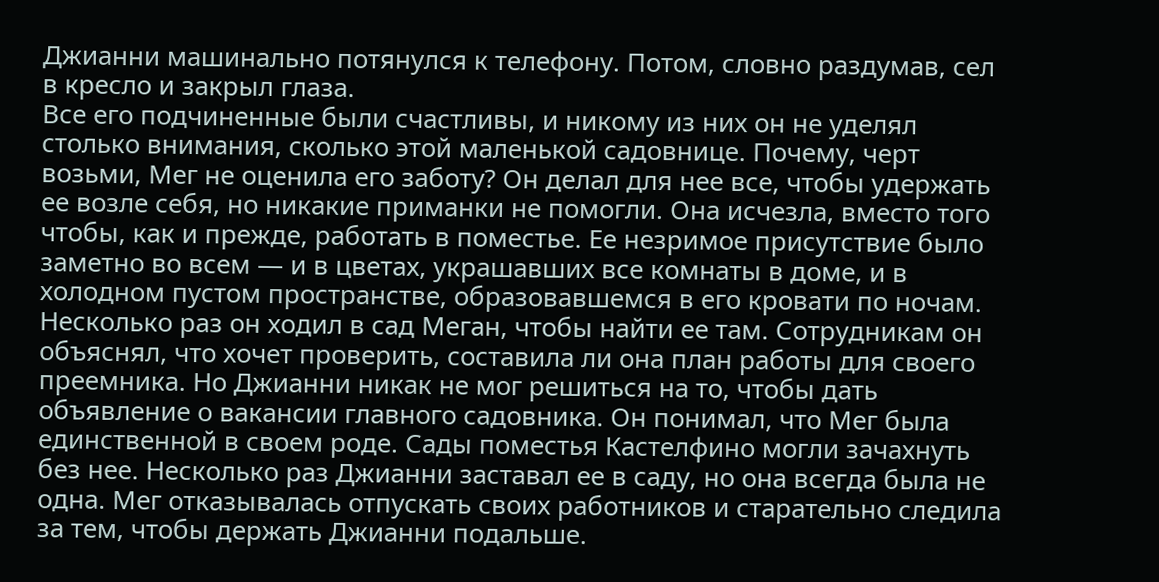Джианни машинально потянулся к телефону. Потом, словно раздумав, сел в кресло и закрыл глаза.
Все его подчиненные были счастливы, и никому из них он не уделял столько внимания, сколько этой маленькой садовнице. Почему, черт возьми, Мег не оценила его заботу? Он делал для нее все, чтобы удержать ее возле себя, но никакие приманки не помогли. Она исчезла, вместо того чтобы, как и прежде, работать в поместье. Ее незримое присутствие было заметно во всем — и в цветах, украшавших все комнаты в доме, и в холодном пустом пространстве, образовавшемся в его кровати по ночам.
Несколько раз он ходил в сад Меган, чтобы найти ее там. Сотрудникам он объяснял, что хочет проверить, составила ли она план работы для своего преемника. Но Джианни никак не мог решиться на то, чтобы дать объявление о вакансии главного садовника. Он понимал, что Мег была единственной в своем роде. Сады поместья Кастелфино могли зачахнуть без нее. Несколько раз Джианни заставал ее в саду, но она всегда была не одна. Мег отказывалась отпускать своих работников и старательно следила за тем, чтобы держать Джианни подальше.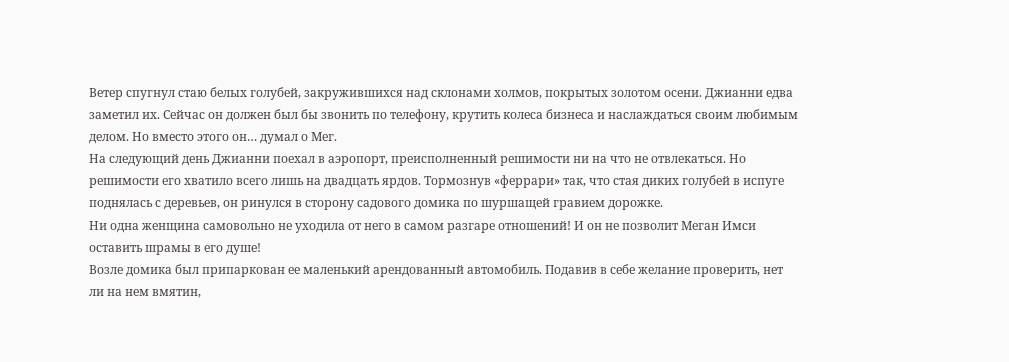Ветер спугнул стаю белых голубей, закружившихся над склонами холмов, покрытых золотом осени. Джианни едва заметил их. Сейчас он должен был бы звонить по телефону, крутить колеса бизнеса и наслаждаться своим любимым делом. Но вместо этого он… думал о Мег.
На следующий день Джианни поехал в аэропорт, преисполненный решимости ни на что не отвлекаться. Но решимости его хватило всего лишь на двадцать ярдов. Тормознув «феррари» так, что стая диких голубей в испуге поднялась с деревьев, он ринулся в сторону садового домика по шуршащей гравием дорожке.
Ни одна женщина самовольно не уходила от него в самом разгаре отношений! И он не позволит Меган Имси оставить шрамы в его душе!
Возле домика был припаркован ее маленький арендованный автомобиль. Подавив в себе желание проверить, нет ли на нем вмятин,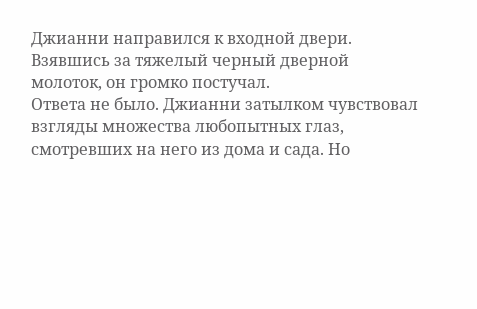Джианни направился к входной двери. Взявшись за тяжелый черный дверной молоток, он громко постучал.
Ответа не было. Джианни затылком чувствовал взгляды множества любопытных глаз, смотревших на него из дома и сада. Но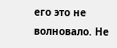его это не волновало. Не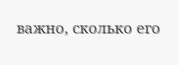важно, сколько его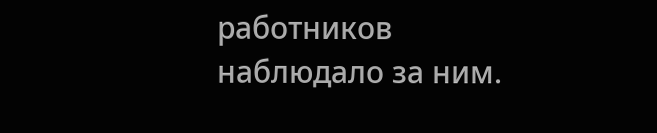работников наблюдало за ним.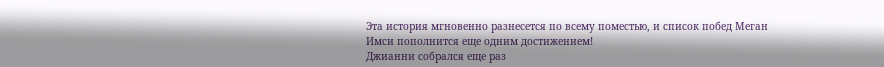Эта история мгновенно разнесется по всему поместью, и список побед Меган Имси пополнится еще одним достижением!
Джианни собрался еще раз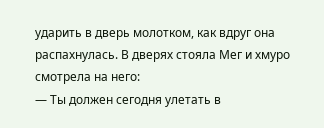ударить в дверь молотком, как вдруг она распахнулась. В дверях стояла Мег и хмуро смотрела на него:
— Ты должен сегодня улетать в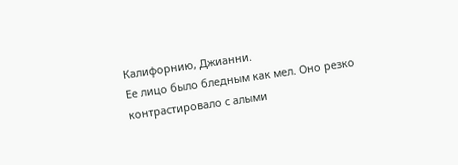Калифорнию, Джианни.
Ее лицо было бледным как мел. Оно резко контрастировало с алыми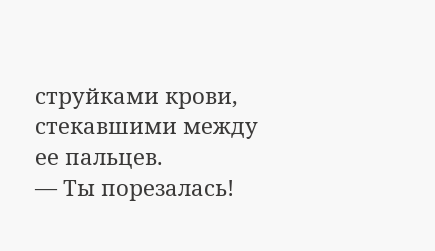струйками крови, стекавшими между ее пальцев.
— Ты порезалась!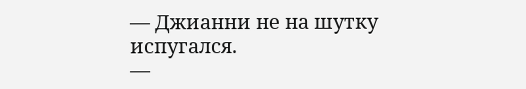— Джианни не на шутку испугался.
—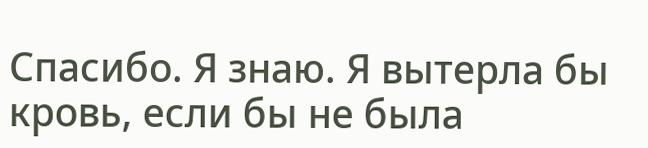Спасибо. Я знаю. Я вытерла бы кровь, если бы не была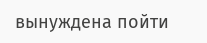вынуждена пойти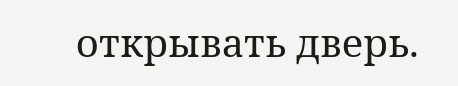открывать дверь.